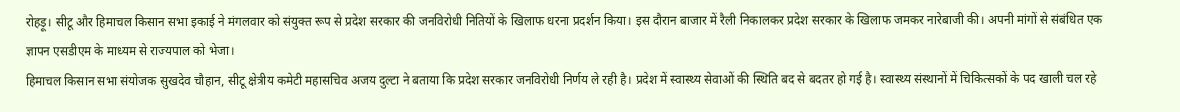रोहड़ू। सीटू और हिमाचल किसान सभा इकाई ने मंगलवार को संयुक्त रूप से प्रदेश सरकार की जनविरोधी नितियों के खिलाफ धरना प्रदर्शन किया। इस दौरान बाजार में रैली निकालकर प्रदेश सरकार के खिलाफ जमकर नारेबाजी की। अपनी मांगों से संबंधित एक ज्ञापन एसडीएम के माध्यम से राज्यपाल को भेजा।
हिमाचल किसान सभा संयोजक सुखदेव चौहान, सीटू क्षेत्रीय कमेटी महासचिव अजय दुल्टा ने बताया कि प्रदेश सरकार जनविरोधी निर्णय ले रही है। प्रदेश में स्वास्थ्य सेवाओं की स्थिति बद से बदतर हो गई है। स्वास्थ्य संस्थानों में चिकित्सकों के पद खाली चल रहे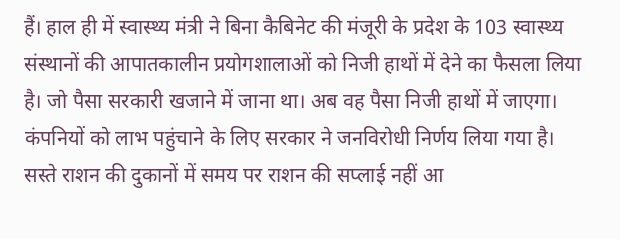हैं। हाल ही में स्वास्थ्य मंत्री ने बिना कैबिनेट की मंजूरी के प्रदेश के 103 स्वास्थ्य संस्थानों की आपातकालीन प्रयोगशालाओं को निजी हाथों में देने का फैसला लिया है। जो पैसा सरकारी खजाने में जाना था। अब वह पैसा निजी हाथों में जाएगा। कंपनियों को लाभ पहुंचाने के लिए सरकार ने जनविरोधी निर्णय लिया गया है। सस्ते राशन की दुकानों में समय पर राशन की सप्लाई नहीं आ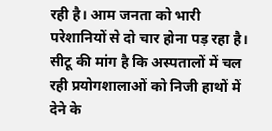रही है। आम जनता को भारी परेशानियों से दो चार होना पड़ रहा है। सीटू की मांग है कि अस्पतालों में चल रही प्रयोगशालाओं को निजी हाथों में देने के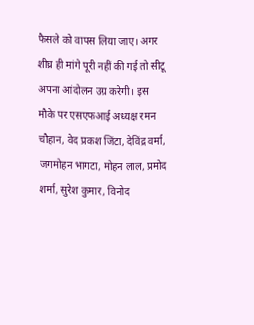फैसले को वापस लिया जाए। अगर शीघ्र ही मांगे पूरी नहीं की गई तो सीटू अपना आंदोलन उग्र करेगी। इस मौके पर एसएफआई अध्यक्ष रमन चौहान, वेद प्रकश जिंटा, देविंद्र वर्मा, जगमोहन भागटा, मोहन लाल, प्रमोद शर्मा, सुरेश कुमार, विनोद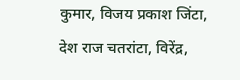कुमार, विजय प्रकाश जिंटा, देश राज चतरांटा, विरेंद्र,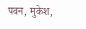पवन, मुकेश,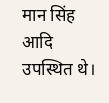मान सिंह आदि उपस्थित थे।